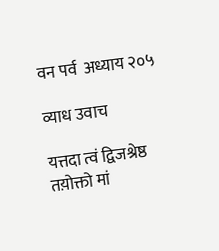वन पर्व  अध्याय २०५

व्याध उवाच

यत्तदा त्वं द्विजश्रेष्ठ तय़ोक्तो मां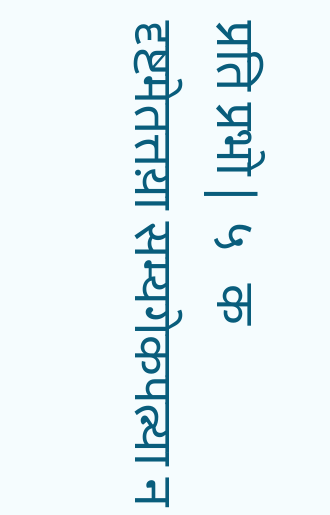प्रति प्रभो |  ५   क
दृष्टमेतत्तय़ा सम्यगेकपत्न्या न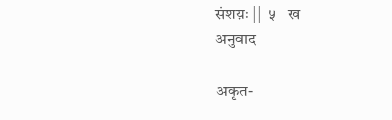संशय़ः ||  ५   ख
अनुवाद

अकृत-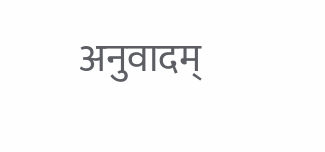अनुवादम्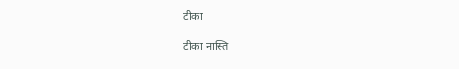टीका

टीका नास्ति